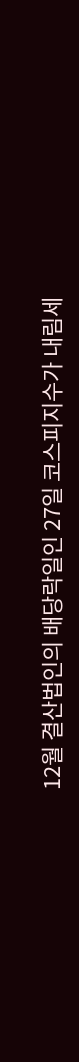12월 결산법인의 배당락일인 27일 코스피지수가 내림세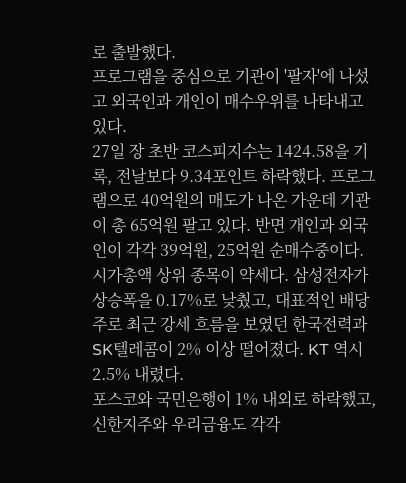로 출발했다.
프로그램을 중심으로 기관이 '팔자'에 나섰고 외국인과 개인이 매수우위를 나타내고 있다.
27일 장 초반 코스피지수는 1424.58을 기록, 전날보다 9.34포인트 하락했다. 프로그램으로 40억원의 매도가 나온 가운데 기관이 총 65억원 팔고 있다. 반면 개인과 외국인이 각각 39억원, 25억원 순매수중이다.
시가총액 상위 종목이 약세다. 삼성전자가 상승폭을 0.17%로 낮췄고, 대표적인 배당주로 최근 강세 흐름을 보였던 한국전력과 SK텔레콤이 2% 이상 떨어졌다. KT 역시 2.5% 내렸다.
포스코와 국민은행이 1% 내외로 하락했고, 신한지주와 우리금융도 각각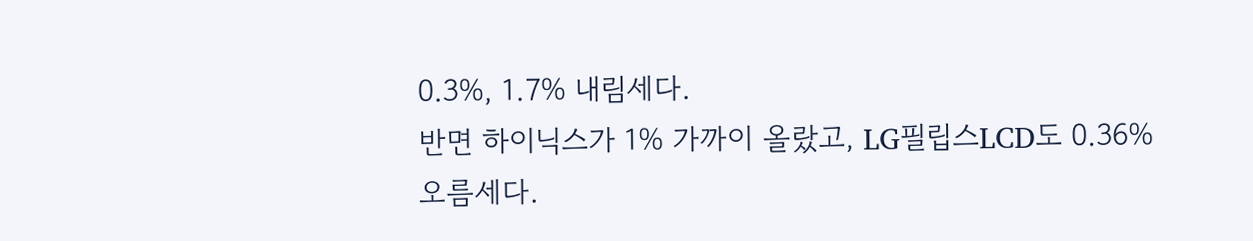0.3%, 1.7% 내림세다.
반면 하이닉스가 1% 가까이 올랐고, LG필립스LCD도 0.36% 오름세다.